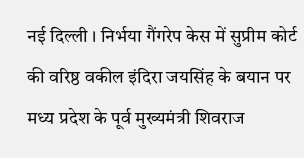नई दिल्ली । निर्भया गैंगरेप केस में सुप्रीम कोर्ट की वरिष्ठ वकील इंदिरा जयसिंह के बयान पर मध्य प्रदेश के पूर्व मुख्यमंत्री शिवराज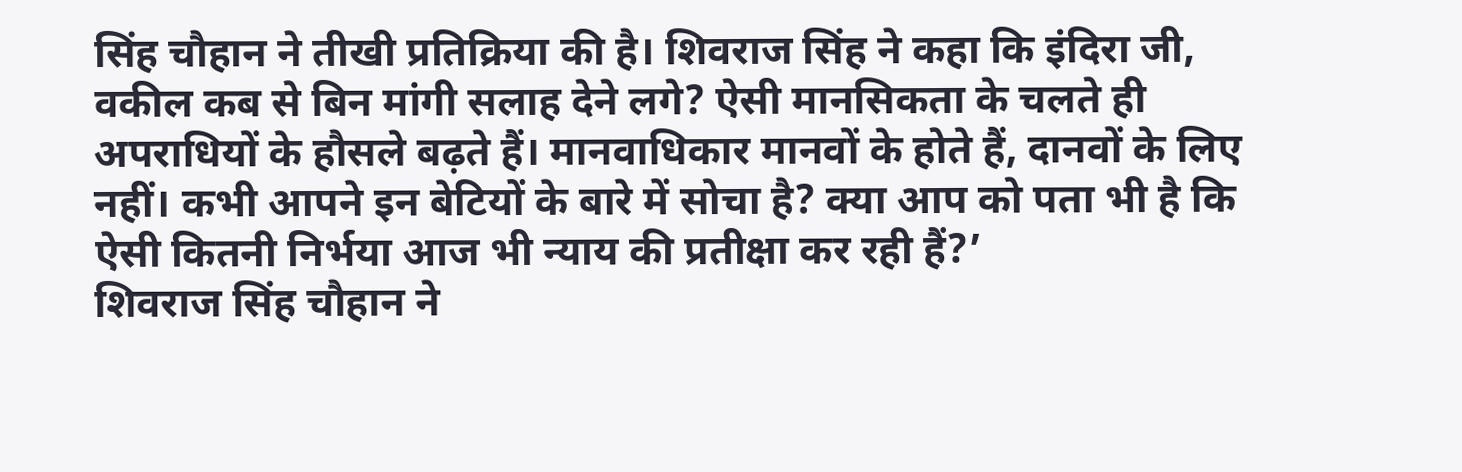सिंह चौहान ने तीखी प्रतिक्रिया की है। शिवराज सिंह ने कहा कि इंदिरा जी, वकील कब से बिन मांगी सलाह देने लगे? ऐसी मानसिकता के चलते ही अपराधियों के हौसले बढ़ते हैं। मानवाधिकार मानवों के होते हैं, दानवों के लिए नहीं। कभी आपने इन बेटियों के बारे में सोचा है? क्या आप को पता भी है कि ऐसी कितनी निर्भया आज भी न्याय की प्रतीक्षा कर रही हैं?’
शिवराज सिंह चौहान ने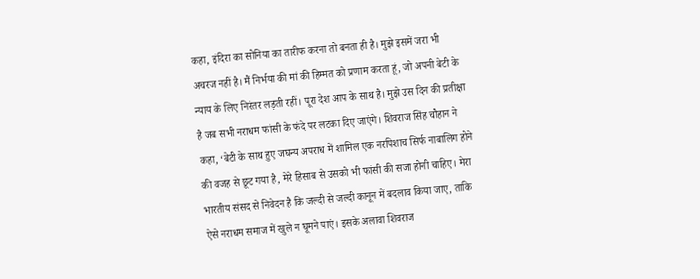कहा, इंदिरा का सोनिया का तारीफ करना तो बनता ही है। मुझे इसमें जरा भी अचरज नहीं है। मैं निर्भया की मां की हिम्मत को प्रणाम करता हूं, जो अपनी बेटी के न्याय के लिए निरंतर लड़ती रहीं। पूरा देश आप के साथ है। मुझे उस दिन की प्रतीक्षा है जब सभी नराधम फांसी के फंदे पर लटका दिए जाएंगे। शिवराज सिंह चौहान ने कहा, ‘बेटी के साथ हुए जघन्य अपराध में शामिल एक नरपिशाच सिर्फ नाबालिग होने की वजह से छूट गया है, मेरे हिसाब से उसको भी फांसी की सजा होनी चाहिए। मेरा भारतीय संसद से निवेदन है कि जल्दी से जल्दी कानून में बदलाव किया जाए, ताकि ऐसे नराधम समाज में खुले न घूमने पाएं। इसके अलावा शिवराज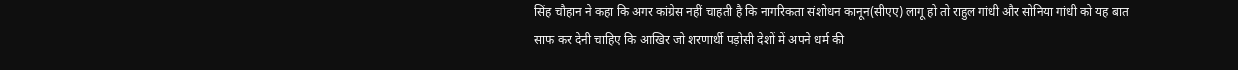सिंह चौहान ने कहा कि अगर कांग्रेस नहीं चाहती है कि नागरिकता संशोधन कानून(सीएए) लागू हो तो राहुल गांधी और सोनिया गांधी को यह बात साफ कर देनी चाहिए कि आखिर जो शरणार्थी पड़ोसी देशों में अपने धर्म की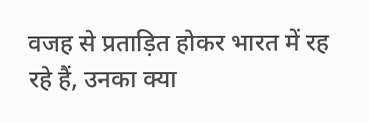वजह से प्रताड़ित होकर भारत में रह रहे हैं, उनका क्या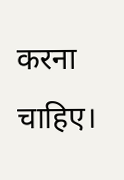करना चाहिए।